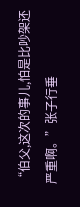“伯父,这次的事儿,怕是比吵架还严重啊。”张子行垂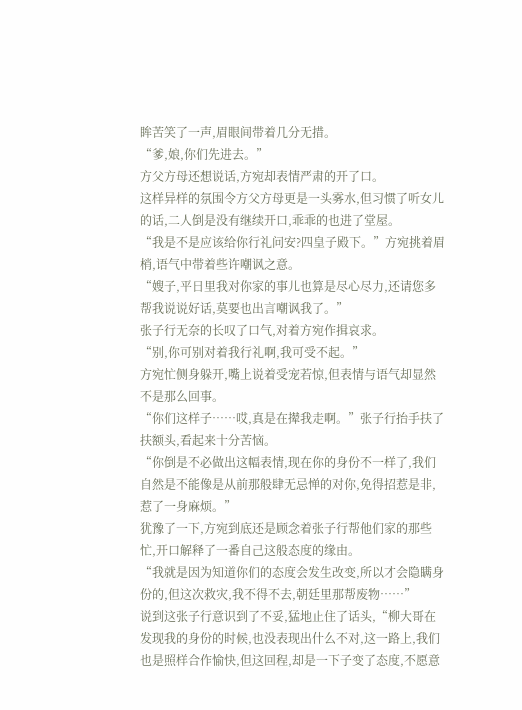眸苦笑了一声,眉眼间带着几分无措。
“爹,娘,你们先进去。”
方父方母还想说话,方宛却表情严肃的开了口。
这样异样的氛围令方父方母更是一头雾水,但习惯了听女儿的话,二人倒是没有继续开口,乖乖的也进了堂屋。
“我是不是应该给你行礼问安?四皇子殿下。”方宛挑着眉梢,语气中带着些许嘲讽之意。
“嫂子,平日里我对你家的事儿也算是尽心尽力,还请您多帮我说说好话,莫要也出言嘲讽我了。”
张子行无奈的长叹了口气,对着方宛作揖哀求。
“别,你可别对着我行礼啊,我可受不起。”
方宛忙侧身躲开,嘴上说着受宠若惊,但表情与语气却显然不是那么回事。
“你们这样子……哎,真是在撵我走啊。”张子行抬手扶了扶额头,看起来十分苦恼。
“你倒是不必做出这幅表情,现在你的身份不一样了,我们自然是不能像是从前那般肆无忌惮的对你,免得招惹是非,惹了一身麻烦。”
犹豫了一下,方宛到底还是顾念着张子行帮他们家的那些忙,开口解释了一番自己这般态度的缘由。
“我就是因为知道你们的态度会发生改变,所以才会隐瞒身份的,但这次救灾,我不得不去,朝廷里那帮废物……”
说到这张子行意识到了不妥,猛地止住了话头,“柳大哥在发现我的身份的时候,也没表现出什么不对,这一路上,我们也是照样合作愉快,但这回程,却是一下子变了态度,不愿意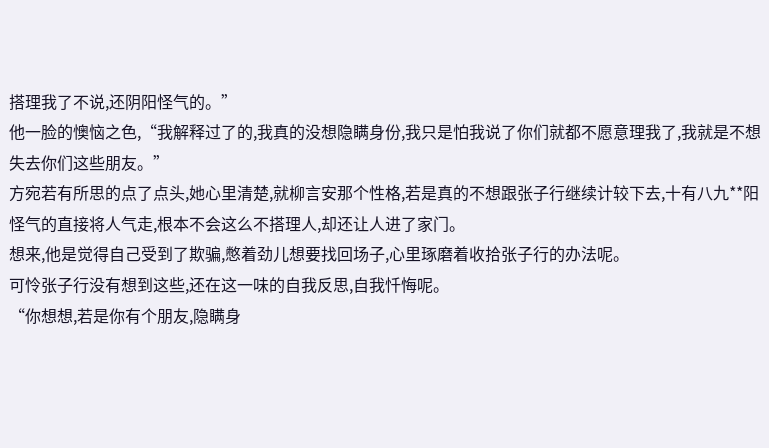搭理我了不说,还阴阳怪气的。”
他一脸的懊恼之色,“我解释过了的,我真的没想隐瞒身份,我只是怕我说了你们就都不愿意理我了,我就是不想失去你们这些朋友。”
方宛若有所思的点了点头,她心里清楚,就柳言安那个性格,若是真的不想跟张子行继续计较下去,十有八九**阳怪气的直接将人气走,根本不会这么不搭理人,却还让人进了家门。
想来,他是觉得自己受到了欺骗,憋着劲儿想要找回场子,心里琢磨着收拾张子行的办法呢。
可怜张子行没有想到这些,还在这一味的自我反思,自我忏悔呢。
“你想想,若是你有个朋友,隐瞒身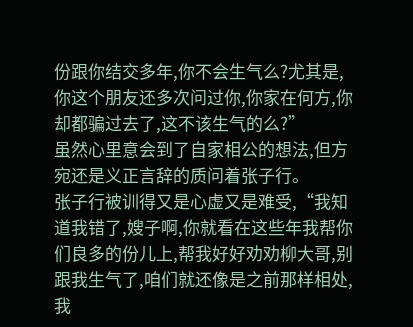份跟你结交多年,你不会生气么?尤其是,你这个朋友还多次问过你,你家在何方,你却都骗过去了,这不该生气的么?”
虽然心里意会到了自家相公的想法,但方宛还是义正言辞的质问着张子行。
张子行被训得又是心虚又是难受,“我知道我错了,嫂子啊,你就看在这些年我帮你们良多的份儿上,帮我好好劝劝柳大哥,别跟我生气了,咱们就还像是之前那样相处,我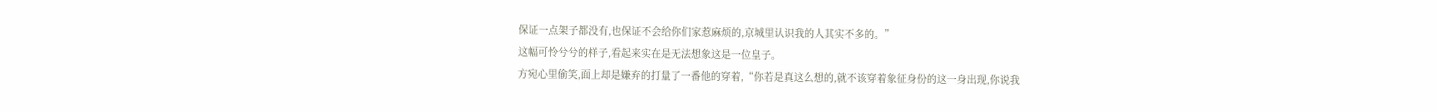保证一点架子都没有,也保证不会给你们家惹麻烦的,京城里认识我的人其实不多的。”
这幅可怜兮兮的样子,看起来实在是无法想象这是一位皇子。
方宛心里偷笑,面上却是嫌弃的打量了一番他的穿着,“你若是真这么想的,就不该穿着象征身份的这一身出现,你说我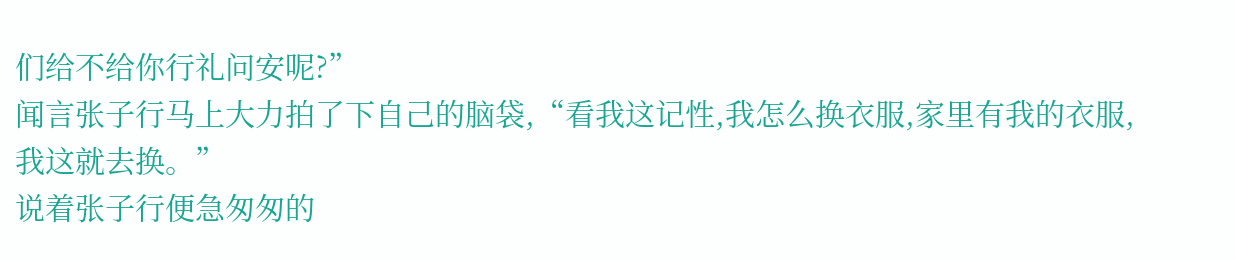们给不给你行礼问安呢?”
闻言张子行马上大力拍了下自己的脑袋,“看我这记性,我怎么换衣服,家里有我的衣服,我这就去换。”
说着张子行便急匆匆的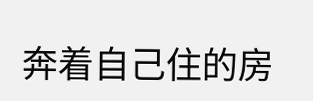奔着自己住的房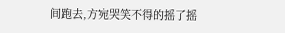间跑去,方宛哭笑不得的摇了摇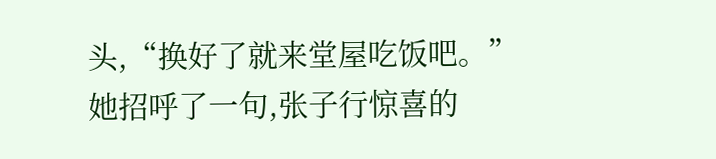头,“换好了就来堂屋吃饭吧。”
她招呼了一句,张子行惊喜的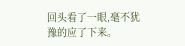回头看了一眼,毫不犹豫的应了下来。